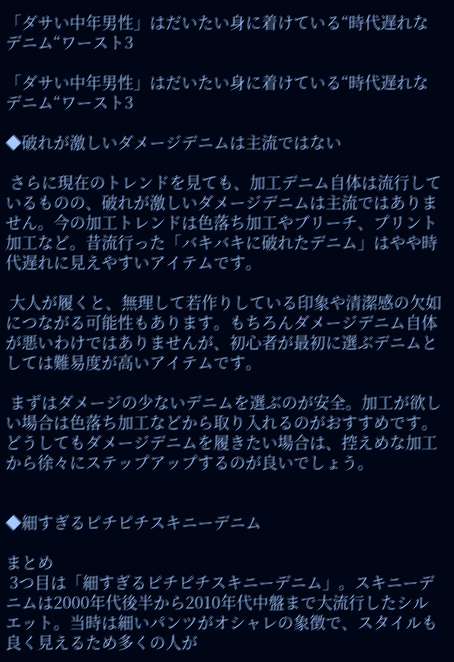「ダサい中年男性」はだいたい身に着けている“時代遅れなデニム“ワースト3

「ダサい中年男性」はだいたい身に着けている“時代遅れなデニム“ワースト3

◆破れが激しいダメージデニムは主流ではない

 さらに現在のトレンドを見ても、加工デニム自体は流行しているものの、破れが激しいダメージデニムは主流ではありません。今の加工トレンドは色落ち加工やブリーチ、プリント加工など。昔流行った「バキバキに破れたデニム」はやや時代遅れに見えやすいアイテムです。

 大人が履くと、無理して若作りしている印象や清潔感の欠如につながる可能性もあります。もちろんダメージデニム自体が悪いわけではありませんが、初心者が最初に選ぶデニムとしては難易度が高いアイテムです。

 まずはダメージの少ないデニムを選ぶのが安全。加工が欲しい場合は色落ち加工などから取り入れるのがおすすめです。どうしてもダメージデニムを履きたい場合は、控えめな加工から徐々にステップアップするのが良いでしょう。


◆細すぎるピチピチスキニーデニム

まとめ
 3つ目は「細すぎるピチピチスキニーデニム」。スキニーデニムは2000年代後半から2010年代中盤まで大流行したシルエット。当時は細いパンツがオシャレの象徴で、スタイルも良く見えるため多くの人が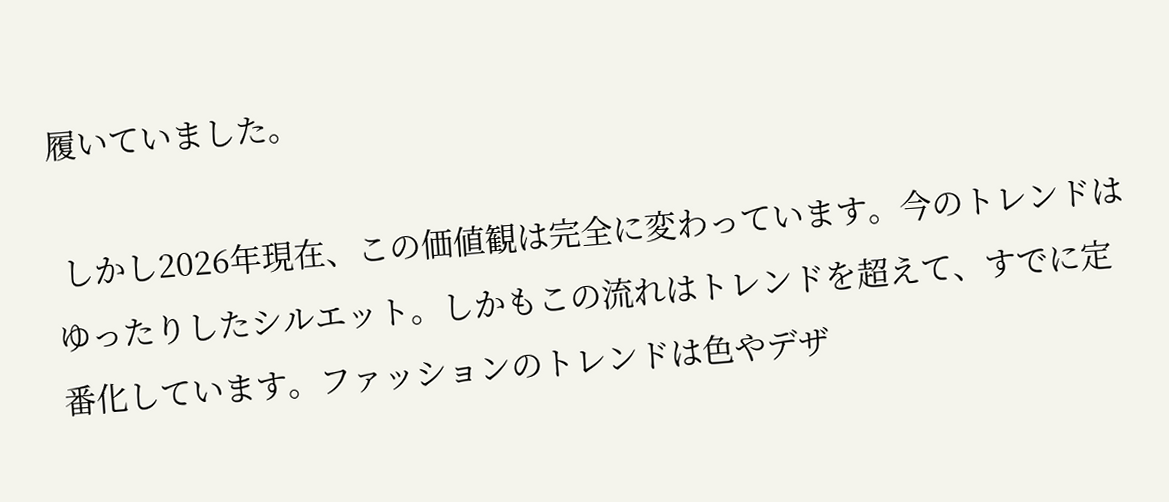履いていました。

 しかし2026年現在、この価値観は完全に変わっています。今のトレンドはゆったりしたシルエット。しかもこの流れはトレンドを超えて、すでに定番化しています。ファッションのトレンドは色やデザ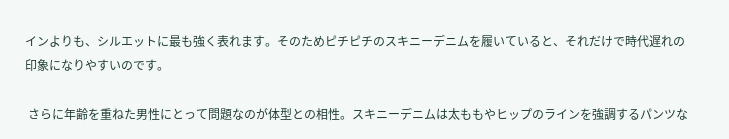インよりも、シルエットに最も強く表れます。そのためピチピチのスキニーデニムを履いていると、それだけで時代遅れの印象になりやすいのです。

 さらに年齢を重ねた男性にとって問題なのが体型との相性。スキニーデニムは太ももやヒップのラインを強調するパンツな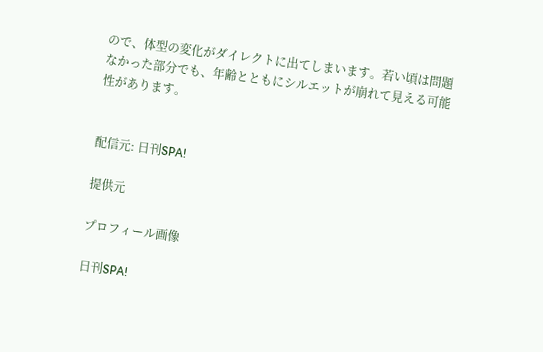ので、体型の変化がダイレクトに出てしまいます。若い頃は問題なかった部分でも、年齢とともにシルエットが崩れて見える可能性があります。


配信元: 日刊SPA!

提供元

プロフィール画像

日刊SPA!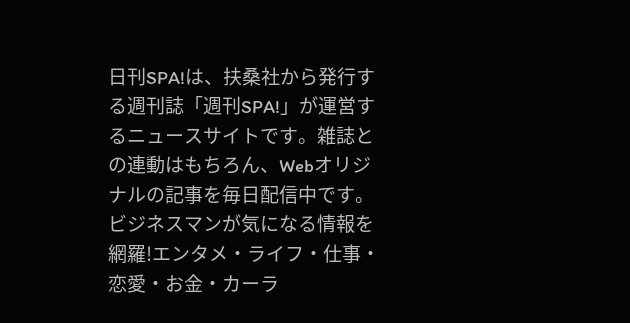日刊SPA!は、扶桑社から発行する週刊誌「週刊SPA!」が運営するニュースサイトです。雑誌との連動はもちろん、Webオリジナルの記事を毎日配信中です。ビジネスマンが気になる情報を網羅!エンタメ・ライフ・仕事・恋愛・お金・カーラ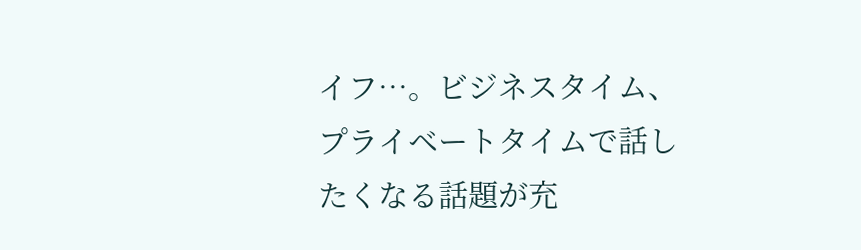イフ…。ビジネスタイム、プライベートタイムで話したくなる話題が充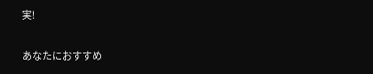実!

あなたにおすすめ